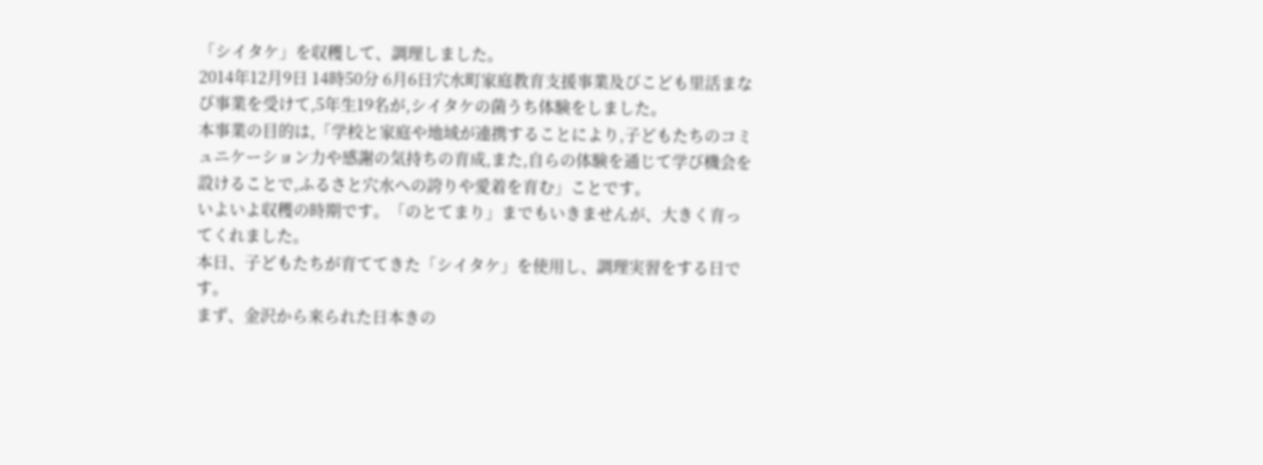「シイタケ」を収穫して、調理しました。
2014年12月9日 14時50分 6月6日穴水町家庭教育支援事業及びこども里活まなび事業を受けて,5年生19名が,シイタケの菌うち体験をしました。
本事業の目的は,「学校と家庭や地域が連携することにより,子どもたちのコミュニケーション力や感謝の気持ちの育成,また,自らの体験を通じて学び機会を設けることで,ふるさと穴水への誇りや愛着を育む」ことです。
いよいよ収穫の時期です。「のとてまり」までもいきませんが、大きく育ってくれました。
本日、子どもたちが育ててきた「シイタケ」を使用し、調理実習をする日です。
まず、金沢から来られた日本きの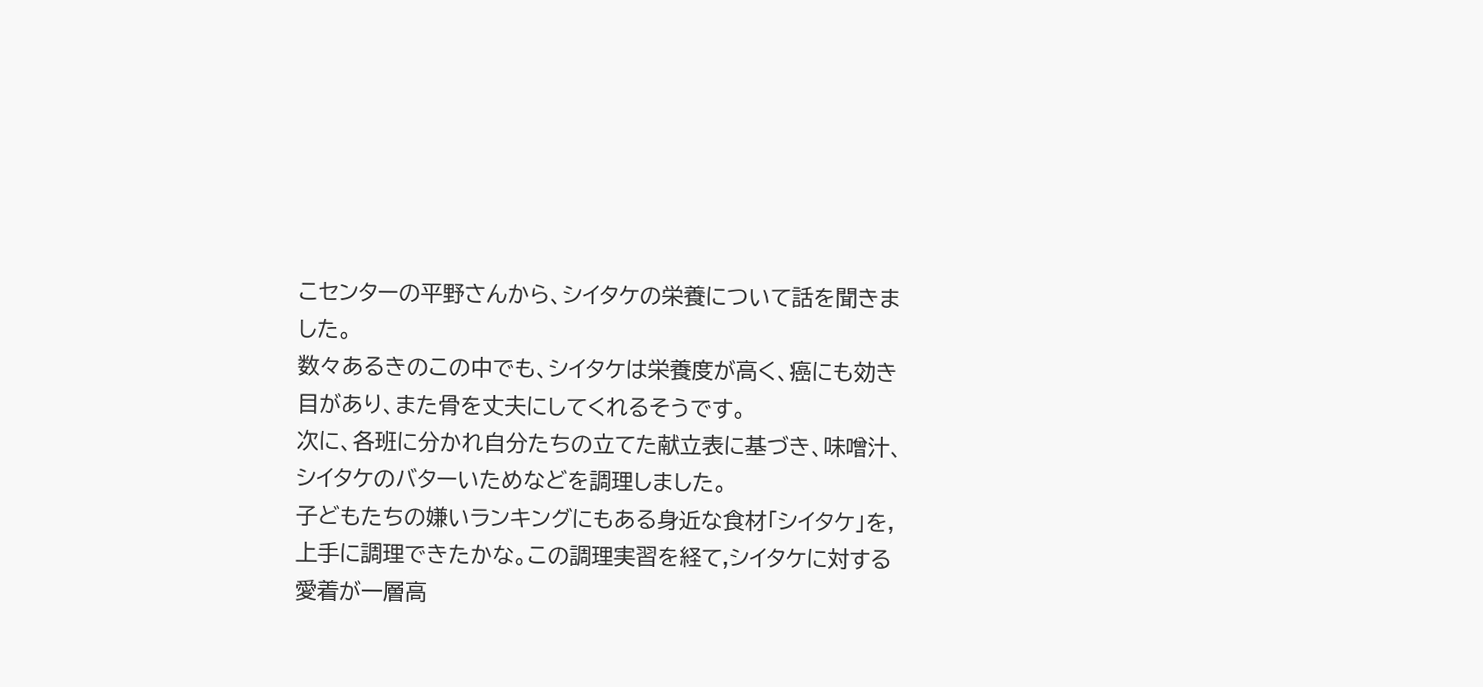こセンターの平野さんから、シイタケの栄養について話を聞きました。
数々あるきのこの中でも、シイタケは栄養度が高く、癌にも効き目があり、また骨を丈夫にしてくれるそうです。
次に、各班に分かれ自分たちの立てた献立表に基づき、味噌汁、シイタケのバターいためなどを調理しました。
子どもたちの嫌いランキングにもある身近な食材「シイタケ」を,上手に調理できたかな。この調理実習を経て,シイタケに対する愛着が一層高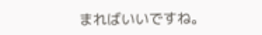まればいいですね。